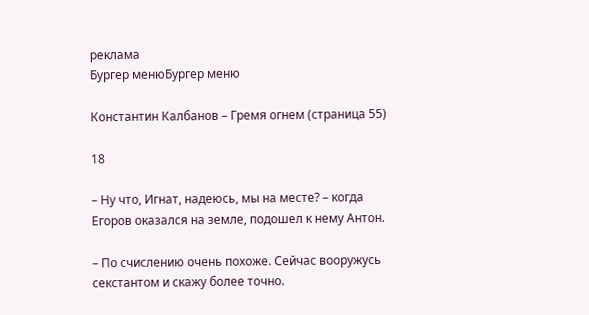реклама
Бургер менюБургер меню

Константин Калбанов – Гремя огнем (страница 55)

18

– Ну что, Игнат, надеюсь, мы на месте? – когда Егоров оказался на земле, подошел к нему Антон.

– По счислению очень похоже. Сейчас вооружусь секстантом и скажу более точно.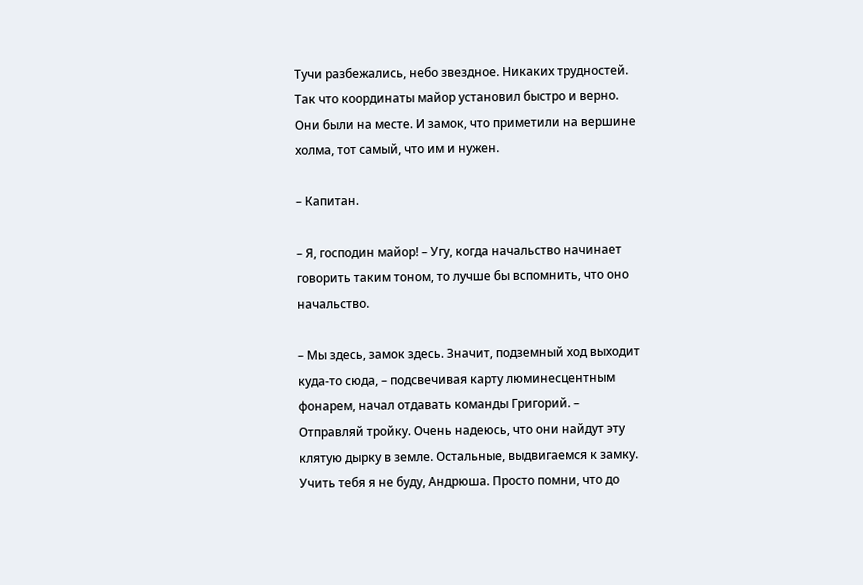Тучи разбежались, небо звездное. Никаких трудностей. Так что координаты майор установил быстро и верно. Они были на месте. И замок, что приметили на вершине холма, тот самый, что им и нужен.

– Капитан.

– Я, господин майор! – Угу, когда начальство начинает говорить таким тоном, то лучше бы вспомнить, что оно начальство.

– Мы здесь, замок здесь. Значит, подземный ход выходит куда-то сюда, – подсвечивая карту люминесцентным фонарем, начал отдавать команды Григорий. – Отправляй тройку. Очень надеюсь, что они найдут эту клятую дырку в земле. Остальные, выдвигаемся к замку. Учить тебя я не буду, Андрюша. Просто помни, что до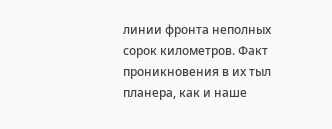линии фронта неполных сорок километров. Факт проникновения в их тыл планера, как и наше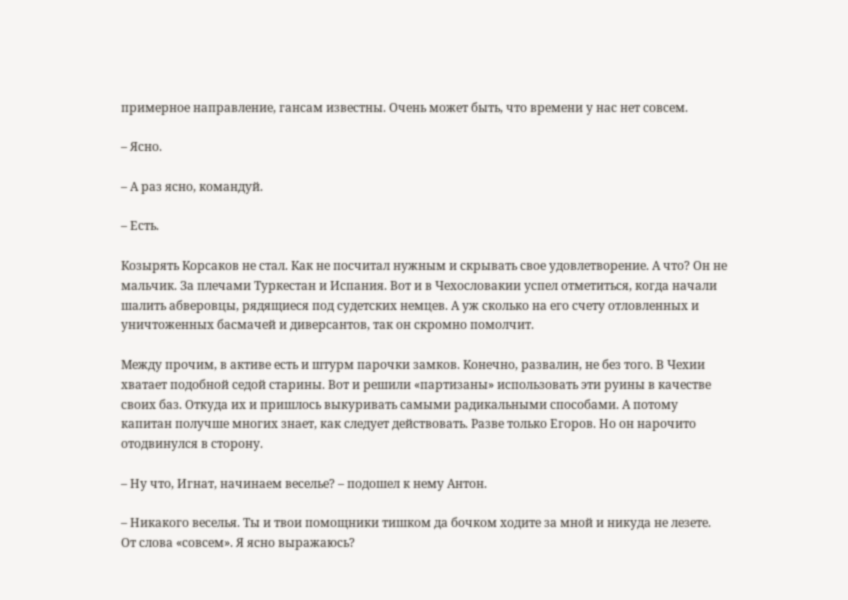примерное направление, гансам известны. Очень может быть, что времени у нас нет совсем.

– Ясно.

– А раз ясно, командуй.

– Есть.

Козырять Корсаков не стал. Как не посчитал нужным и скрывать свое удовлетворение. А что? Он не мальчик. За плечами Туркестан и Испания. Вот и в Чехословакии успел отметиться, когда начали шалить абверовцы, рядящиеся под судетских немцев. А уж сколько на его счету отловленных и уничтоженных басмачей и диверсантов, так он скромно помолчит.

Между прочим, в активе есть и штурм парочки замков. Конечно, развалин, не без того. В Чехии хватает подобной седой старины. Вот и решили «партизаны» использовать эти руины в качестве своих баз. Откуда их и пришлось выкуривать самыми радикальными способами. А потому капитан получше многих знает, как следует действовать. Разве только Егоров. Но он нарочито отодвинулся в сторону.

– Ну что, Игнат, начинаем веселье? – подошел к нему Антон.

– Никакого веселья. Ты и твои помощники тишком да бочком ходите за мной и никуда не лезете. От слова «совсем». Я ясно выражаюсь?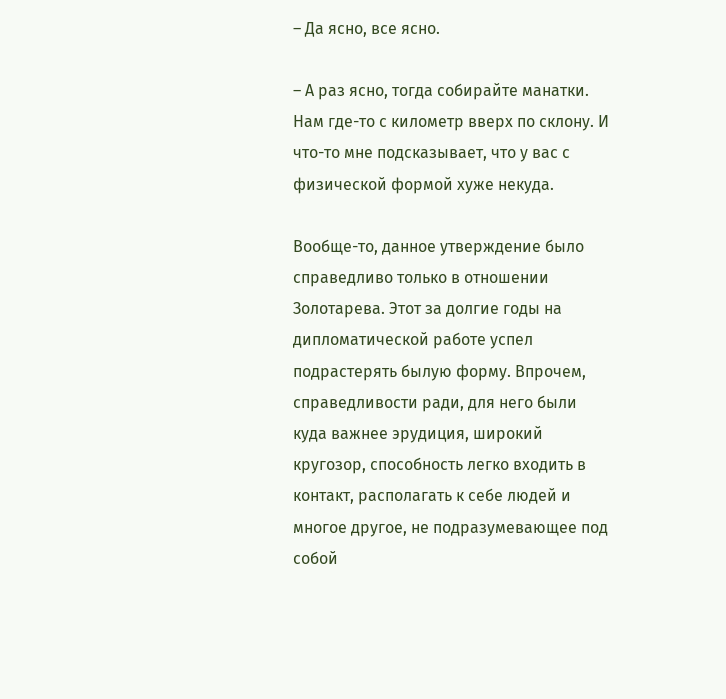– Да ясно, все ясно.

– А раз ясно, тогда собирайте манатки. Нам где-то с километр вверх по склону. И что-то мне подсказывает, что у вас с физической формой хуже некуда.

Вообще-то, данное утверждение было справедливо только в отношении Золотарева. Этот за долгие годы на дипломатической работе успел подрастерять былую форму. Впрочем, справедливости ради, для него были куда важнее эрудиция, широкий кругозор, способность легко входить в контакт, располагать к себе людей и многое другое, не подразумевающее под собой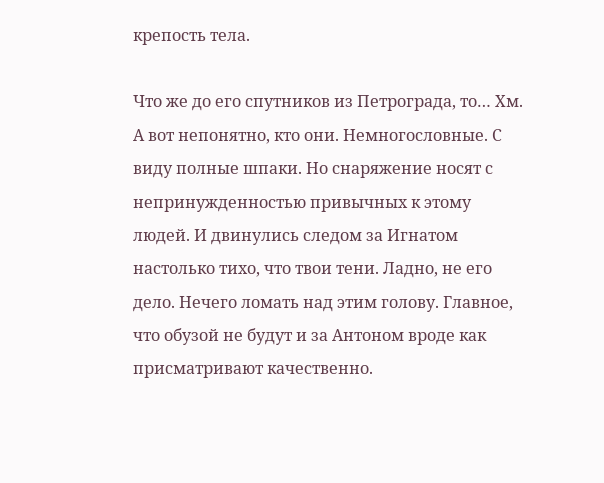крепость тела.

Что же до его спутников из Петрограда, то… Хм. А вот непонятно, кто они. Немногословные. С виду полные шпаки. Но снаряжение носят с непринужденностью привычных к этому людей. И двинулись следом за Игнатом настолько тихо, что твои тени. Ладно, не его дело. Нечего ломать над этим голову. Главное, что обузой не будут и за Антоном вроде как присматривают качественно.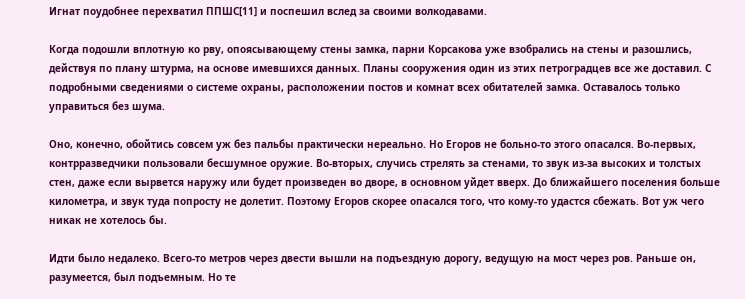Игнат поудобнее перехватил ППШС[11] и поспешил вслед за своими волкодавами.

Когда подошли вплотную ко рву, опоясывающему стены замка, парни Корсакова уже взобрались на стены и разошлись, действуя по плану штурма, на основе имевшихся данных. Планы сооружения один из этих петроградцев все же доставил. С подробными сведениями о системе охраны, расположении постов и комнат всех обитателей замка. Оставалось только управиться без шума.

Оно, конечно, обойтись совсем уж без пальбы практически нереально. Но Егоров не больно-то этого опасался. Во-первых, контрразведчики пользовали бесшумное оружие. Во-вторых, случись стрелять за стенами, то звук из-за высоких и толстых стен, даже если вырвется наружу или будет произведен во дворе, в основном уйдет вверх. До ближайшего поселения больше километра, и звук туда попросту не долетит. Поэтому Егоров скорее опасался того, что кому-то удастся сбежать. Вот уж чего никак не хотелось бы.

Идти было недалеко. Всего-то метров через двести вышли на подъездную дорогу, ведущую на мост через ров. Раньше он, разумеется, был подъемным. Но те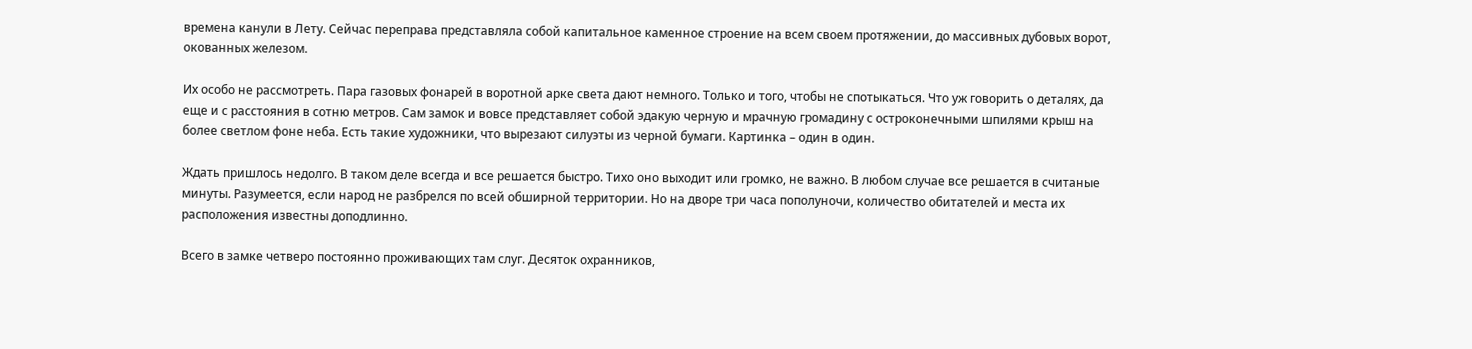времена канули в Лету. Сейчас переправа представляла собой капитальное каменное строение на всем своем протяжении, до массивных дубовых ворот, окованных железом.

Их особо не рассмотреть. Пара газовых фонарей в воротной арке света дают немного. Только и того, чтобы не спотыкаться. Что уж говорить о деталях, да еще и с расстояния в сотню метров. Сам замок и вовсе представляет собой эдакую черную и мрачную громадину с остроконечными шпилями крыш на более светлом фоне неба. Есть такие художники, что вырезают силуэты из черной бумаги. Картинка – один в один.

Ждать пришлось недолго. В таком деле всегда и все решается быстро. Тихо оно выходит или громко, не важно. В любом случае все решается в считаные минуты. Разумеется, если народ не разбрелся по всей обширной территории. Но на дворе три часа пополуночи, количество обитателей и места их расположения известны доподлинно.

Всего в замке четверо постоянно проживающих там слуг. Десяток охранников,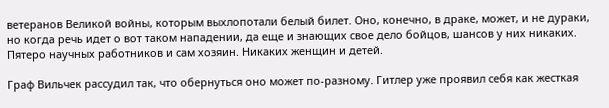ветеранов Великой войны, которым выхлопотали белый билет. Оно, конечно, в драке, может, и не дураки, но когда речь идет о вот таком нападении, да еще и знающих свое дело бойцов, шансов у них никаких. Пятеро научных работников и сам хозяин. Никаких женщин и детей.

Граф Вильчек рассудил так, что обернуться оно может по-разному. Гитлер уже проявил себя как жесткая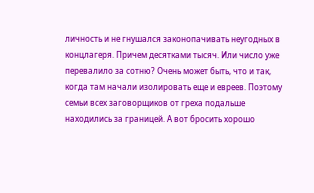личность и не гнушался законопачивать неугодных в концлагеря. Причем десятками тысяч. Или число уже перевалило за сотню? Очень может быть, что и так, когда там начали изолировать еще и евреев. Поэтому семьи всех заговорщиков от греха подальше находились за границей. А вот бросить хорошо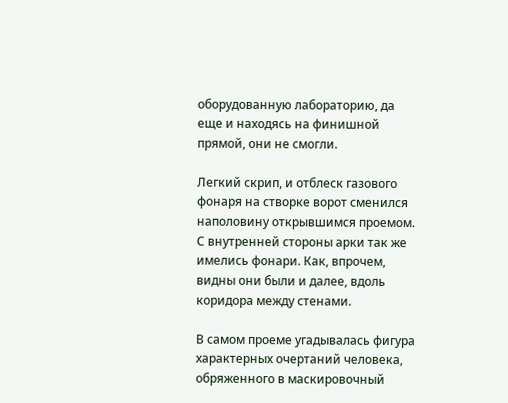оборудованную лабораторию, да еще и находясь на финишной прямой, они не смогли.

Легкий скрип, и отблеск газового фонаря на створке ворот сменился наполовину открывшимся проемом. С внутренней стороны арки так же имелись фонари. Как, впрочем, видны они были и далее, вдоль коридора между стенами.

В самом проеме угадывалась фигура характерных очертаний человека, обряженного в маскировочный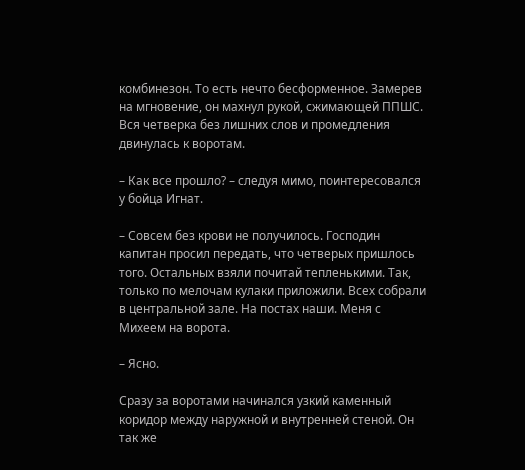комбинезон. То есть нечто бесформенное. Замерев на мгновение, он махнул рукой, сжимающей ППШС. Вся четверка без лишних слов и промедления двинулась к воротам.

– Как все прошло? – следуя мимо, поинтересовался у бойца Игнат.

– Совсем без крови не получилось. Господин капитан просил передать, что четверых пришлось того. Остальных взяли почитай тепленькими. Так, только по мелочам кулаки приложили. Всех собрали в центральной зале. На постах наши. Меня с Михеем на ворота.

– Ясно.

Сразу за воротами начинался узкий каменный коридор между наружной и внутренней стеной. Он так же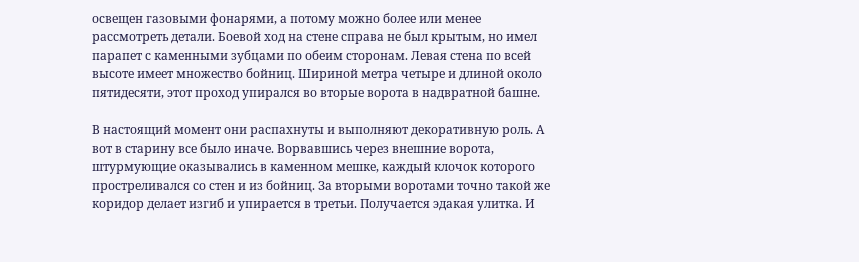освещен газовыми фонарями, а потому можно более или менее рассмотреть детали. Боевой ход на стене справа не был крытым, но имел парапет с каменными зубцами по обеим сторонам. Левая стена по всей высоте имеет множество бойниц. Шириной метра четыре и длиной около пятидесяти, этот проход упирался во вторые ворота в надвратной башне.

В настоящий момент они распахнуты и выполняют декоративную роль. А вот в старину все было иначе. Ворвавшись через внешние ворота, штурмующие оказывались в каменном мешке, каждый клочок которого простреливался со стен и из бойниц. За вторыми воротами точно такой же коридор делает изгиб и упирается в третьи. Получается эдакая улитка. И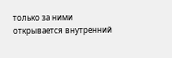только за ними открывается внутренний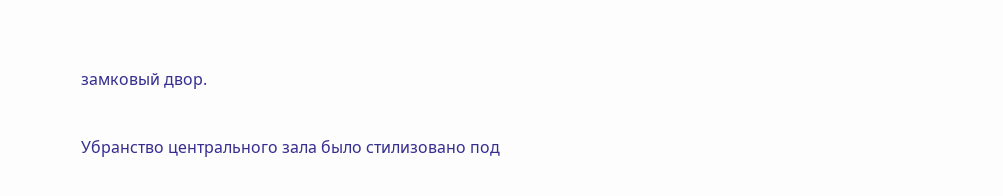замковый двор.

Убранство центрального зала было стилизовано под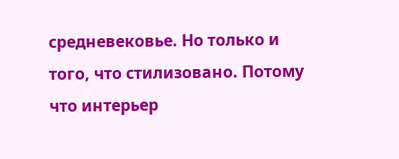средневековье. Но только и того, что стилизовано. Потому что интерьер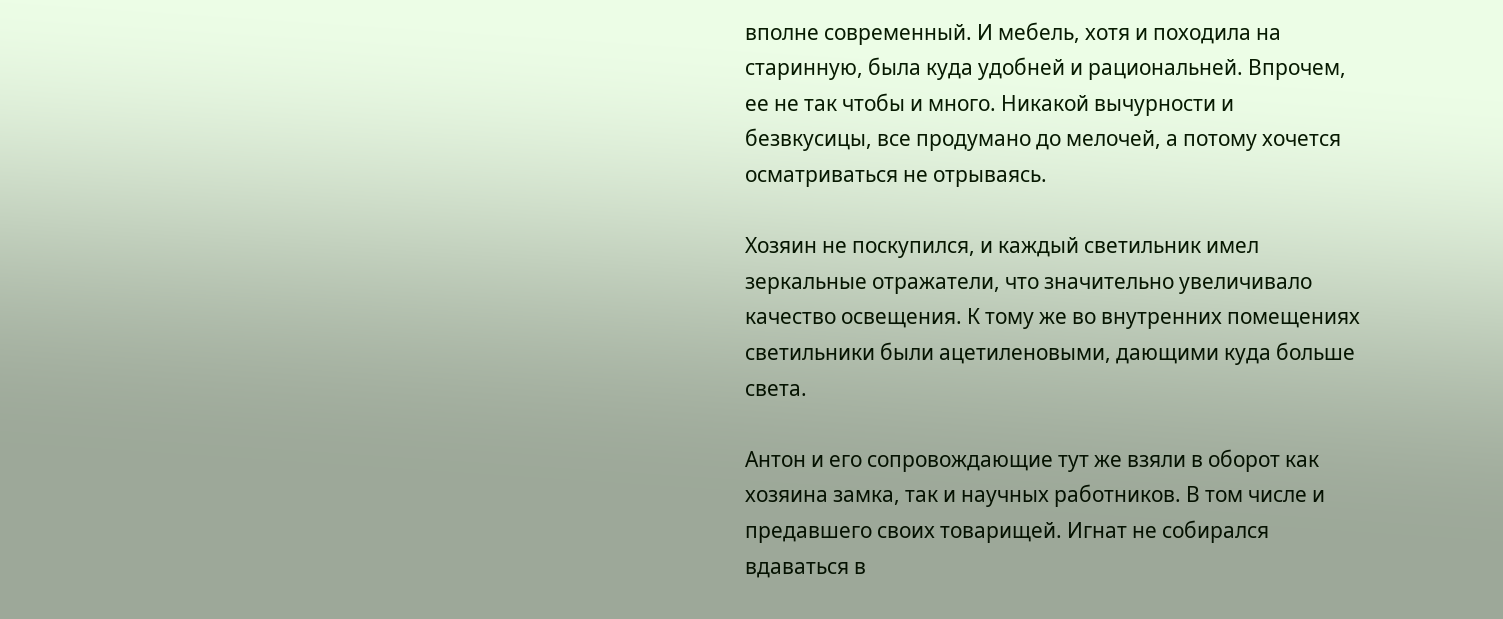вполне современный. И мебель, хотя и походила на старинную, была куда удобней и рациональней. Впрочем, ее не так чтобы и много. Никакой вычурности и безвкусицы, все продумано до мелочей, а потому хочется осматриваться не отрываясь.

Хозяин не поскупился, и каждый светильник имел зеркальные отражатели, что значительно увеличивало качество освещения. К тому же во внутренних помещениях светильники были ацетиленовыми, дающими куда больше света.

Антон и его сопровождающие тут же взяли в оборот как хозяина замка, так и научных работников. В том числе и предавшего своих товарищей. Игнат не собирался вдаваться в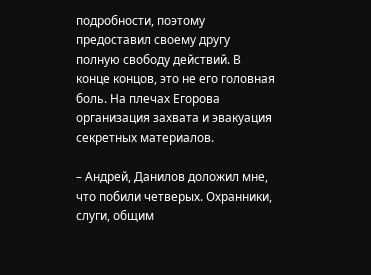подробности, поэтому предоставил своему другу полную свободу действий. В конце концов, это не его головная боль. На плечах Егорова организация захвата и эвакуация секретных материалов.

– Андрей, Данилов доложил мне, что побили четверых. Охранники, слуги, общим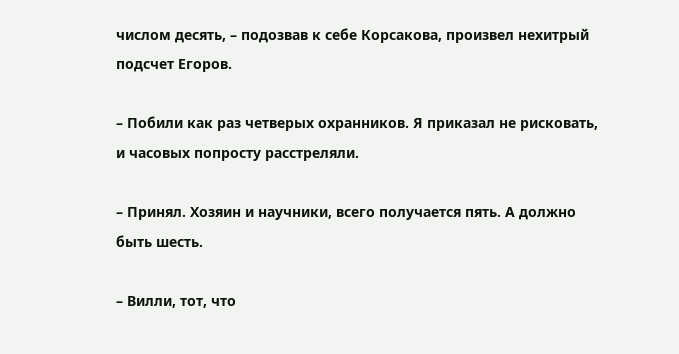числом десять, – подозвав к себе Корсакова, произвел нехитрый подсчет Егоров.

– Побили как раз четверых охранников. Я приказал не рисковать, и часовых попросту расстреляли.

– Принял. Хозяин и научники, всего получается пять. А должно быть шесть.

– Вилли, тот, что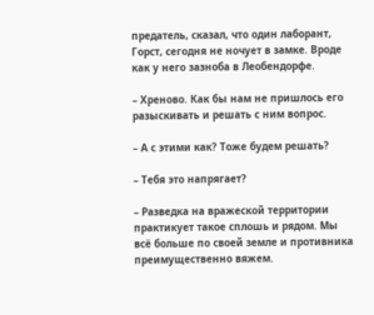предатель, сказал, что один лаборант, Горст, сегодня не ночует в замке. Вроде как у него зазноба в Леобендорфе.

– Хреново. Как бы нам не пришлось его разыскивать и решать с ним вопрос.

– А с этими как? Тоже будем решать?

– Тебя это напрягает?

– Разведка на вражеской территории практикует такое сплошь и рядом. Мы всё больше по своей земле и противника преимущественно вяжем.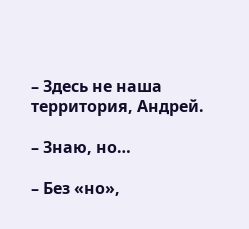– Здесь не наша территория, Андрей.

– Знаю, но…

– Без «но»,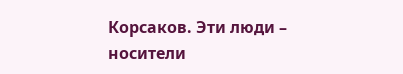Корсаков. Эти люди – носители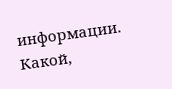информации. Какой,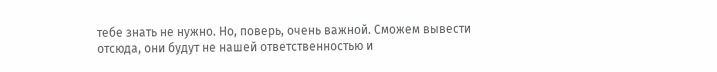тебе знать не нужно. Но, поверь, очень важной. Сможем вывести отсюда, они будут не нашей ответственностью и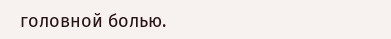головной болью.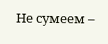Не сумеем –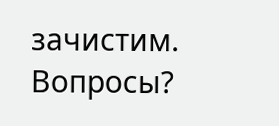зачистим. Вопросы?